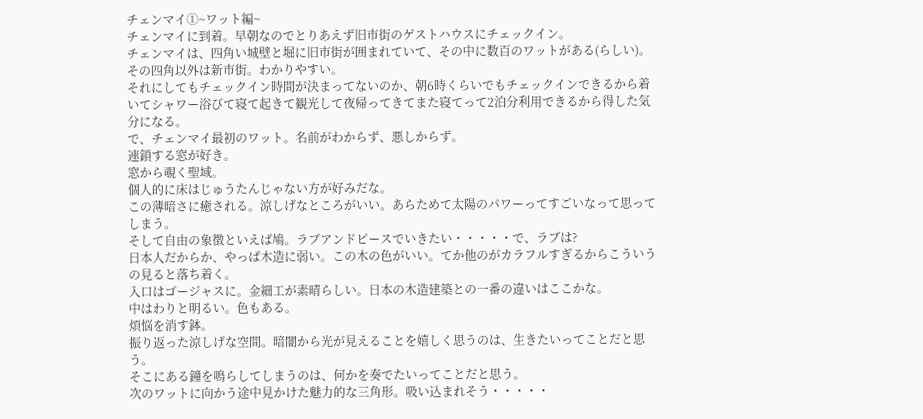チェンマイ①~ワット編~
チェンマイに到着。早朝なのでとりあえず旧市街のゲストハウスにチェックイン。
チェンマイは、四角い城壁と堀に旧市街が囲まれていて、その中に数百のワットがある(らしい)。その四角以外は新市街。わかりやすい。
それにしてもチェックイン時間が決まってないのか、朝6時くらいでもチェックインできるから着いてシャワー浴びて寝て起きて観光して夜帰ってきてまた寝てって2泊分利用できるから得した気分になる。
で、チェンマイ最初のワット。名前がわからず、悪しからず。
連鎖する窓が好き。
窓から覗く聖域。
個人的に床はじゅうたんじゃない方が好みだな。
この薄暗さに癒される。涼しげなところがいい。あらためて太陽のパワーってすごいなって思ってしまう。
そして自由の象徴といえば鳩。ラブアンドピースでいきたい・・・・・で、ラブは?
日本人だからか、やっぱ木造に弱い。この木の色がいい。てか他のがカラフルすぎるからこういうの見ると落ち着く。
入口はゴージャスに。金細工が素晴らしい。日本の木造建築との一番の違いはここかな。
中はわりと明るい。色もある。
煩悩を消す鉢。
振り返った涼しげな空間。暗闇から光が見えることを嬉しく思うのは、生きたいってことだと思う。
そこにある鐘を鳴らしてしまうのは、何かを奏でたいってことだと思う。
次のワットに向かう途中見かけた魅力的な三角形。吸い込まれそう・・・・・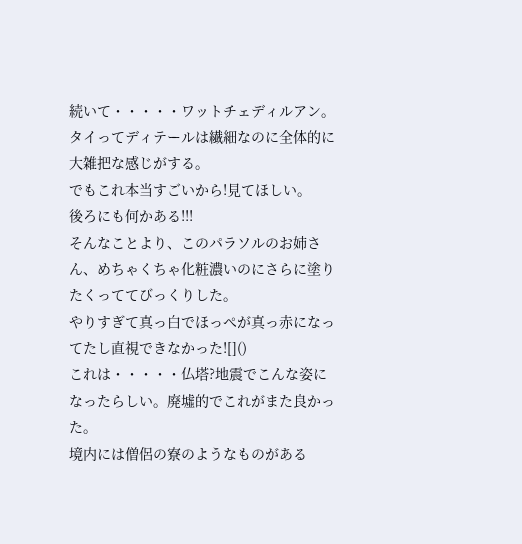続いて・・・・・ワットチェディルアン。
タイってディテールは繊細なのに全体的に大雑把な感じがする。
でもこれ本当すごいから!見てほしい。
後ろにも何かある!!!
そんなことより、このパラソルのお姉さん、めちゃくちゃ化粧濃いのにさらに塗りたくっててびっくりした。
やりすぎて真っ白でほっぺが真っ赤になってたし直視できなかった![]()
これは・・・・・仏塔?地震でこんな姿になったらしい。廃墟的でこれがまた良かった。
境内には僧侶の寮のようなものがある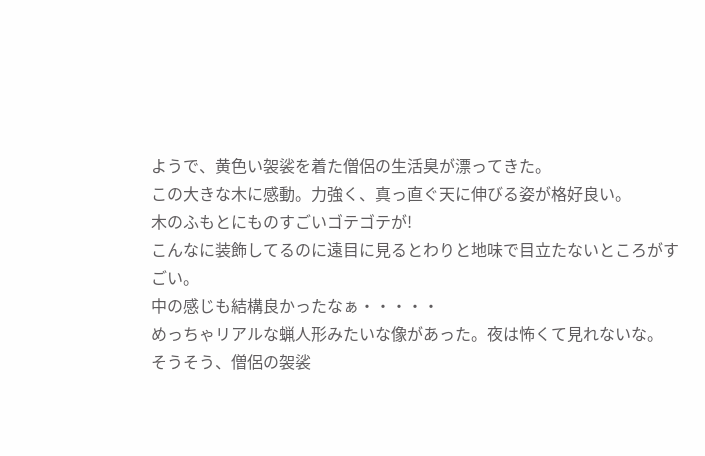ようで、黄色い袈裟を着た僧侶の生活臭が漂ってきた。
この大きな木に感動。力強く、真っ直ぐ天に伸びる姿が格好良い。
木のふもとにものすごいゴテゴテが!
こんなに装飾してるのに遠目に見るとわりと地味で目立たないところがすごい。
中の感じも結構良かったなぁ・・・・・
めっちゃリアルな蝋人形みたいな像があった。夜は怖くて見れないな。
そうそう、僧侶の袈裟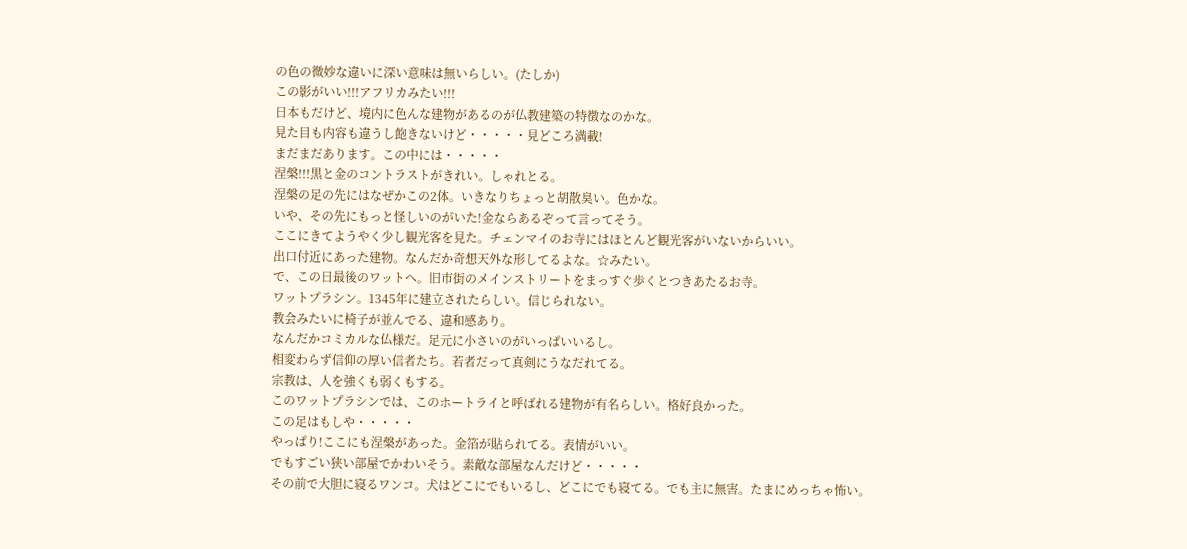の色の微妙な違いに深い意味は無いらしい。(たしか)
この影がいい!!!アフリカみたい!!!
日本もだけど、境内に色んな建物があるのが仏教建築の特徴なのかな。
見た目も内容も違うし飽きないけど・・・・・見どころ満載!
まだまだあります。この中には・・・・・
涅槃!!!黒と金のコントラストがきれい。しゃれとる。
涅槃の足の先にはなぜかこの2体。いきなりちょっと胡散臭い。色かな。
いや、その先にもっと怪しいのがいた!金ならあるぞって言ってそう。
ここにきてようやく少し観光客を見た。チェンマイのお寺にはほとんど観光客がいないからいい。
出口付近にあった建物。なんだか奇想天外な形してるよな。☆みたい。
で、この日最後のワットへ。旧市街のメインストリートをまっすぐ歩くとつきあたるお寺。
ワットプラシン。1345年に建立されたらしい。信じられない。
教会みたいに椅子が並んでる、違和感あり。
なんだかコミカルな仏様だ。足元に小さいのがいっぱいいるし。
相変わらず信仰の厚い信者たち。若者だって真剣にうなだれてる。
宗教は、人を強くも弱くもする。
このワットプラシンでは、このホートライと呼ばれる建物が有名らしい。格好良かった。
この足はもしや・・・・・
やっぱり!ここにも涅槃があった。金箔が貼られてる。表情がいい。
でもすごい狭い部屋でかわいそう。素敵な部屋なんだけど・・・・・
その前で大胆に寝るワンコ。犬はどこにでもいるし、どこにでも寝てる。でも主に無害。たまにめっちゃ怖い。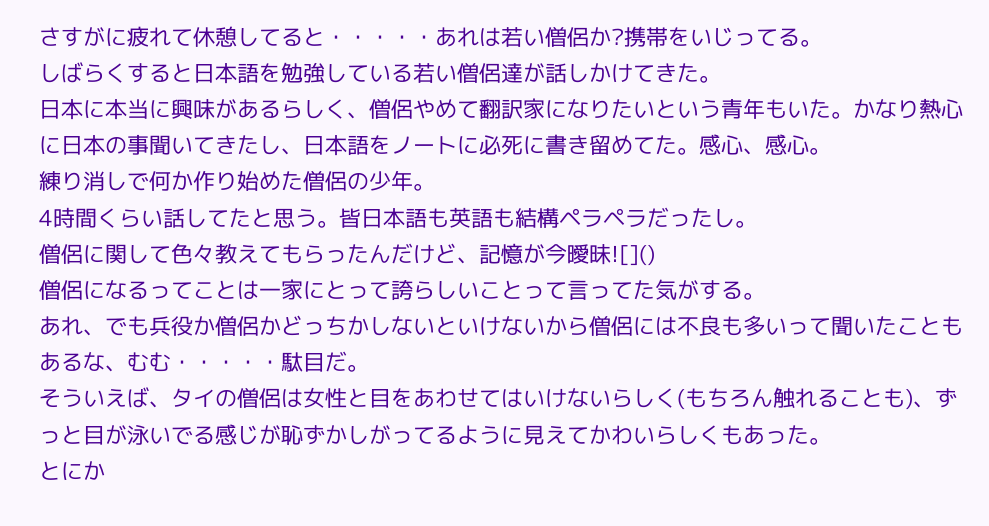さすがに疲れて休憩してると・・・・・あれは若い僧侶か?携帯をいじってる。
しばらくすると日本語を勉強している若い僧侶達が話しかけてきた。
日本に本当に興味があるらしく、僧侶やめて翻訳家になりたいという青年もいた。かなり熱心に日本の事聞いてきたし、日本語をノートに必死に書き留めてた。感心、感心。
練り消しで何か作り始めた僧侶の少年。
4時間くらい話してたと思う。皆日本語も英語も結構ペラペラだったし。
僧侶に関して色々教えてもらったんだけど、記憶が今曖昧![]()
僧侶になるってことは一家にとって誇らしいことって言ってた気がする。
あれ、でも兵役か僧侶かどっちかしないといけないから僧侶には不良も多いって聞いたこともあるな、むむ・・・・・駄目だ。
そういえば、タイの僧侶は女性と目をあわせてはいけないらしく(もちろん触れることも)、ずっと目が泳いでる感じが恥ずかしがってるように見えてかわいらしくもあった。
とにか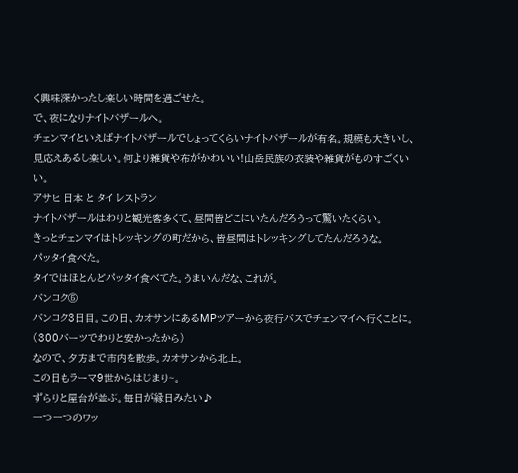く興味深かったし楽しい時間を過ごせた。
で、夜になりナイトバザールへ。
チェンマイといえばナイトバザールでしょってくらいナイトバザールが有名。規模も大きいし、見応えあるし楽しい。何より雑貨や布がかわいい!山岳民族の衣装や雑貨がものすごくいい。
アサヒ 日本 と タイ レストラン
ナイトバザールはわりと観光客多くて、昼間皆どこにいたんだろうって驚いたくらい。
きっとチェンマイはトレッキングの町だから、皆昼間はトレッキングしてたんだろうな。
パッタイ食べた。
タイではほとんどパッタイ食べてた。うまいんだな、これが。
バンコク⑤
バンコク3日目。この日、カオサンにあるMPツアーから夜行バスでチェンマイへ行くことに。(300バーツでわりと安かったから)
なので、夕方まで市内を散歩。カオサンから北上。
この日もラーマ9世からはじまり~。
ずらりと屋台が並ぶ。毎日が縁日みたい♪
一つ一つのワッ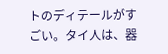トのディテールがすごい。タイ人は、器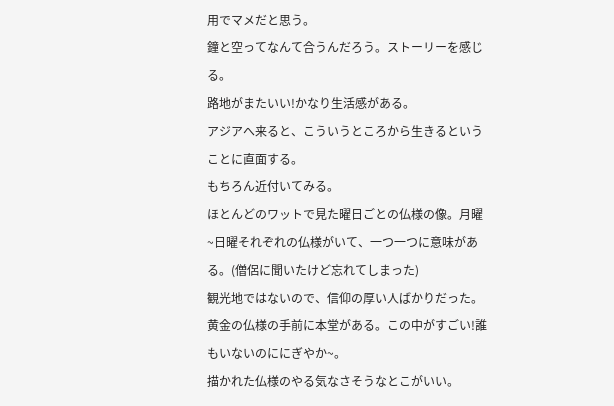用でマメだと思う。
鐘と空ってなんて合うんだろう。ストーリーを感じる。
路地がまたいい!かなり生活感がある。
アジアへ来ると、こういうところから生きるということに直面する。
もちろん近付いてみる。
ほとんどのワットで見た曜日ごとの仏様の像。月曜~日曜それぞれの仏様がいて、一つ一つに意味がある。(僧侶に聞いたけど忘れてしまった)
観光地ではないので、信仰の厚い人ばかりだった。
黄金の仏様の手前に本堂がある。この中がすごい!誰もいないのににぎやか~。
描かれた仏様のやる気なさそうなとこがいい。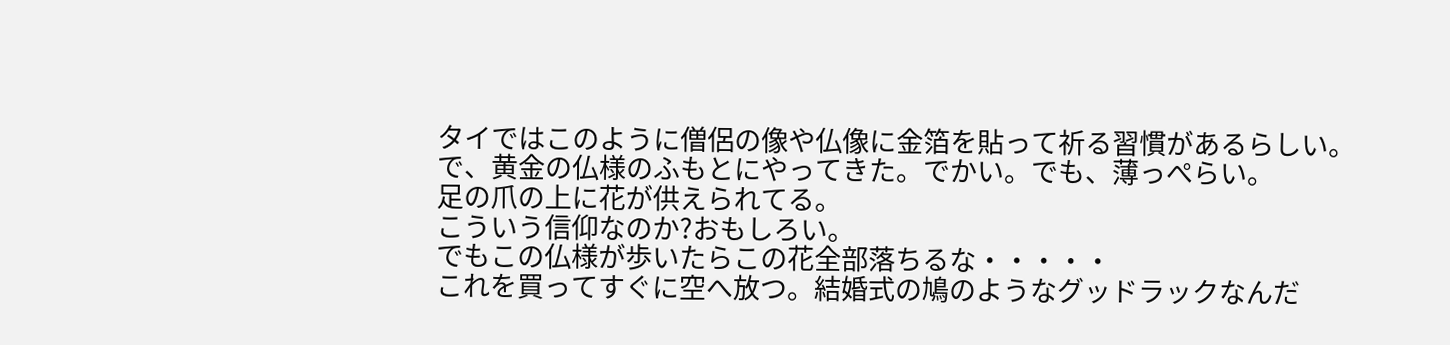タイではこのように僧侶の像や仏像に金箔を貼って祈る習慣があるらしい。
で、黄金の仏様のふもとにやってきた。でかい。でも、薄っぺらい。
足の爪の上に花が供えられてる。
こういう信仰なのか?おもしろい。
でもこの仏様が歩いたらこの花全部落ちるな・・・・・
これを買ってすぐに空へ放つ。結婚式の鳩のようなグッドラックなんだ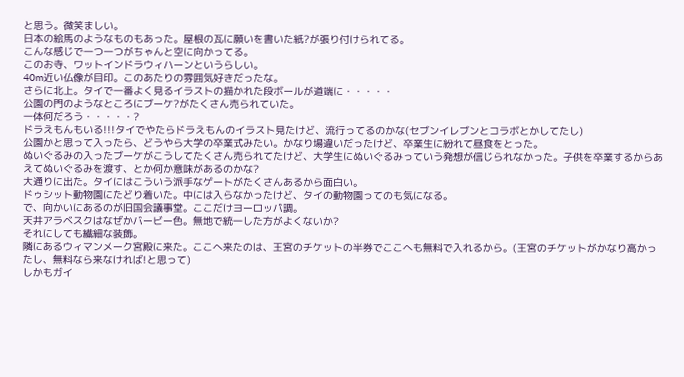と思う。微笑ましい。
日本の絵馬のようなものもあった。屋根の瓦に願いを書いた紙?が張り付けられてる。
こんな感じで一つ一つがちゃんと空に向かってる。
このお寺、ワットインドラウィハーンというらしい。
40m近い仏像が目印。このあたりの雰囲気好きだったな。
さらに北上。タイで一番よく見るイラストの描かれた段ボールが道端に・・・・・
公園の門のようなところにブーケ?がたくさん売られていた。
一体何だろう・・・・・?
ドラえもんもいる!!!タイでやたらドラえもんのイラスト見たけど、流行ってるのかな(セブンイレブンとコラボとかしてたし)
公園かと思って入ったら、どうやら大学の卒業式みたい。かなり場違いだったけど、卒業生に紛れて昼食をとった。
ぬいぐるみの入ったブーケがこうしてたくさん売られてたけど、大学生にぬいぐるみっていう発想が信じられなかった。子供を卒業するからあえてぬいぐるみを渡す、とか何か意味があるのかな?
大通りに出た。タイにはこういう派手なゲートがたくさんあるから面白い。
ドゥシット動物園にたどり着いた。中には入らなかったけど、タイの動物園ってのも気になる。
で、向かいにあるのが旧国会議事堂。ここだけヨーロッパ調。
天井アラベスクはなぜかバービー色。無地で統一した方がよくないか?
それにしても繊細な装飾。
隣にあるウィマンメーク宮殿に来た。ここへ来たのは、王宮のチケットの半券でここへも無料で入れるから。(王宮のチケットがかなり高かったし、無料なら来なければ!と思って)
しかもガイ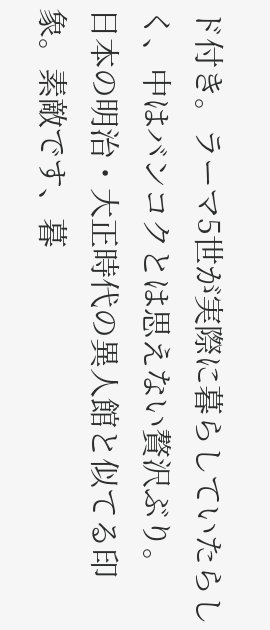ド付き。ラーマ5世が実際に暮らしていたらしく、中はバンコクとは思えない贅沢ぶり。
日本の明治・大正時代の異人館と似てる印象。素敵です、暮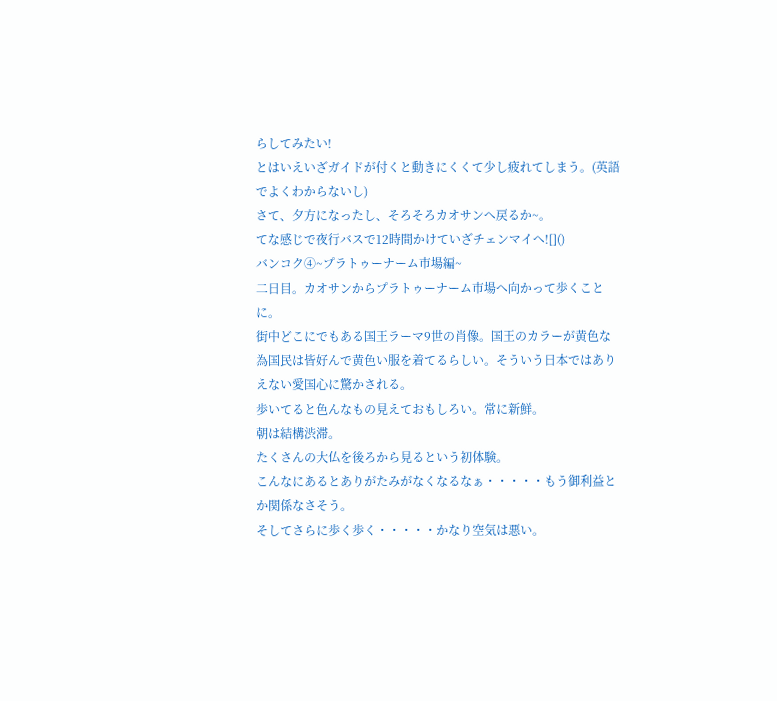らしてみたい!
とはいえいざガイドが付くと動きにくくて少し疲れてしまう。(英語でよくわからないし)
さて、夕方になったし、そろそろカオサンへ戻るか~。
てな感じで夜行バスで12時間かけていざチェンマイへ![]()
バンコク④~プラトゥーナーム市場編~
二日目。カオサンからプラトゥーナーム市場へ向かって歩くことに。
街中どこにでもある国王ラーマ9世の肖像。国王のカラーが黄色な為国民は皆好んで黄色い服を着てるらしい。そういう日本ではありえない愛国心に驚かされる。
歩いてると色んなもの見えておもしろい。常に新鮮。
朝は結構渋滞。
たくさんの大仏を後ろから見るという初体験。
こんなにあるとありがたみがなくなるなぁ・・・・・もう御利益とか関係なさそう。
そしてさらに歩く歩く・・・・・かなり空気は悪い。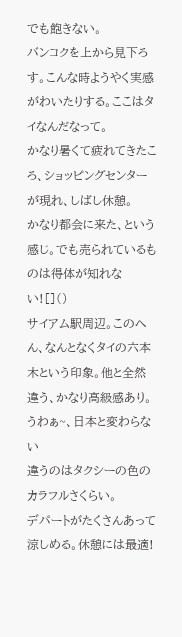でも飽きない。
バンコクを上から見下ろす。こんな時ようやく実感がわいたりする。ここはタイなんだなって。
かなり暑くて疲れてきたころ、ショッピングセンターが現れ、しばし休憩。
かなり都会に来た、という感じ。でも売られているものは得体が知れない![]()
サイアム駅周辺。このへん、なんとなくタイの六本木という印象。他と全然違う、かなり高級感あり。
うわぁ~、日本と変わらない
違うのはタクシーの色のカラフルさくらい。
デパートがたくさんあって涼しめる。休憩には最適!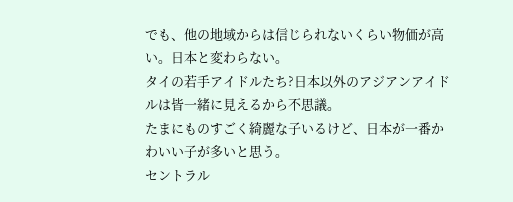でも、他の地域からは信じられないくらい物価が高い。日本と変わらない。
タイの若手アイドルたち?日本以外のアジアンアイドルは皆一緒に見えるから不思議。
たまにものすごく綺麗な子いるけど、日本が一番かわいい子が多いと思う。
セントラル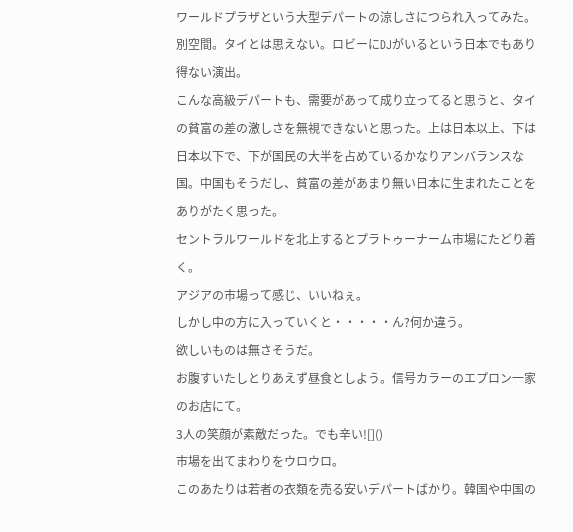ワールドプラザという大型デパートの涼しさにつられ入ってみた。
別空間。タイとは思えない。ロビーにDJがいるという日本でもあり得ない演出。
こんな高級デパートも、需要があって成り立ってると思うと、タイの貧富の差の激しさを無視できないと思った。上は日本以上、下は日本以下で、下が国民の大半を占めているかなりアンバランスな国。中国もそうだし、貧富の差があまり無い日本に生まれたことをありがたく思った。
セントラルワールドを北上するとプラトゥーナーム市場にたどり着く。
アジアの市場って感じ、いいねぇ。
しかし中の方に入っていくと・・・・・ん?何か違う。
欲しいものは無さそうだ。
お腹すいたしとりあえず昼食としよう。信号カラーのエプロン一家のお店にて。
3人の笑顔が素敵だった。でも辛い![]()
市場を出てまわりをウロウロ。
このあたりは若者の衣類を売る安いデパートばかり。韓国や中国の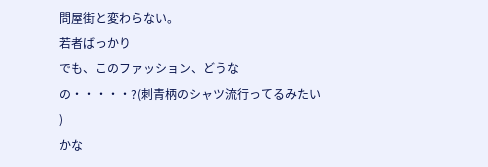問屋街と変わらない。
若者ばっかり
でも、このファッション、どうなの・・・・・?(刺青柄のシャツ流行ってるみたい
)
かな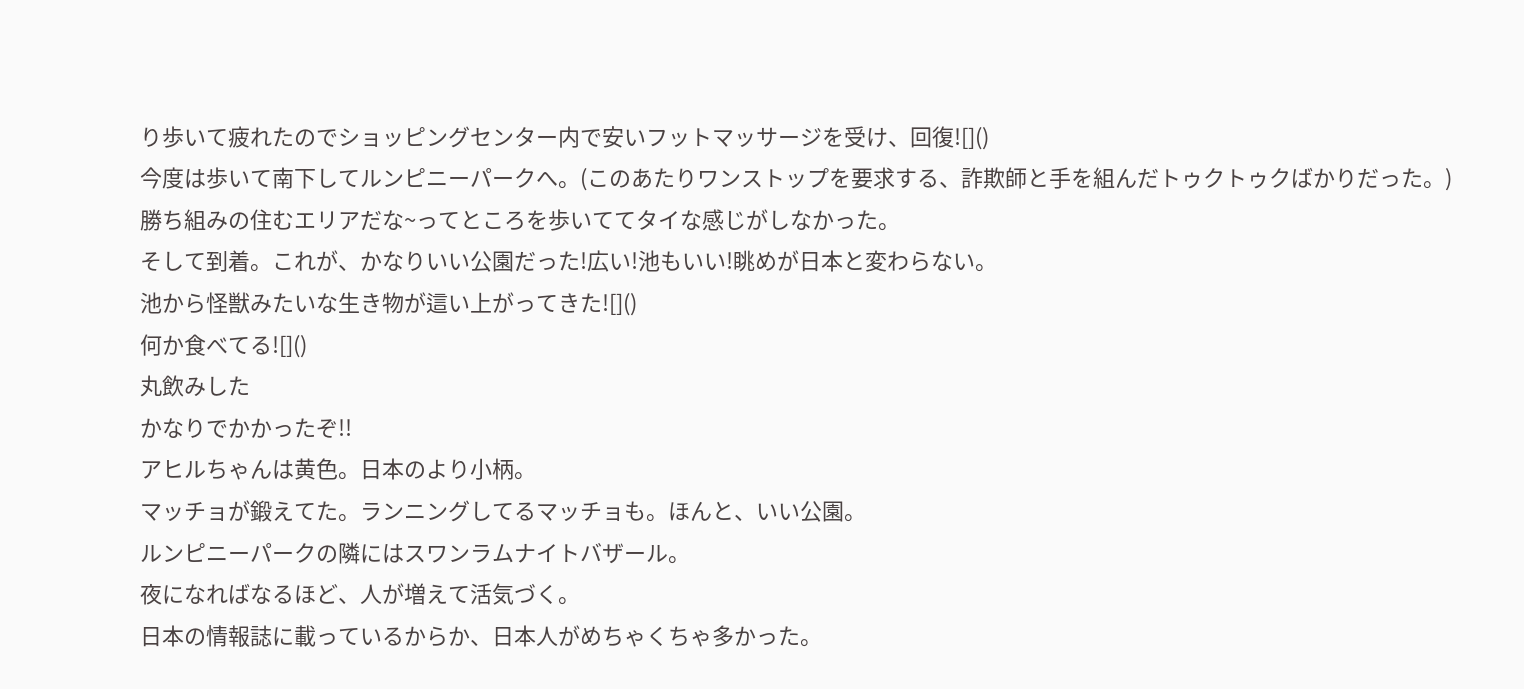り歩いて疲れたのでショッピングセンター内で安いフットマッサージを受け、回復![]()
今度は歩いて南下してルンピニーパークへ。(このあたりワンストップを要求する、詐欺師と手を組んだトゥクトゥクばかりだった。)
勝ち組みの住むエリアだな~ってところを歩いててタイな感じがしなかった。
そして到着。これが、かなりいい公園だった!広い!池もいい!眺めが日本と変わらない。
池から怪獣みたいな生き物が這い上がってきた![]()
何か食べてる![]()
丸飲みした
かなりでかかったぞ!!
アヒルちゃんは黄色。日本のより小柄。
マッチョが鍛えてた。ランニングしてるマッチョも。ほんと、いい公園。
ルンピニーパークの隣にはスワンラムナイトバザール。
夜になればなるほど、人が増えて活気づく。
日本の情報誌に載っているからか、日本人がめちゃくちゃ多かった。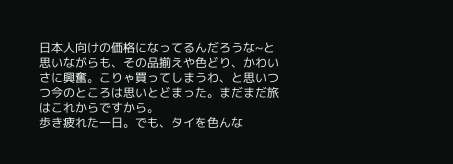日本人向けの価格になってるんだろうな~と思いながらも、その品揃えや色どり、かわいさに興奮。こりゃ買ってしまうわ、と思いつつ今のところは思いとどまった。まだまだ旅はこれからですから。
歩き疲れた一日。でも、タイを色んな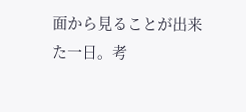面から見ることが出来た一日。考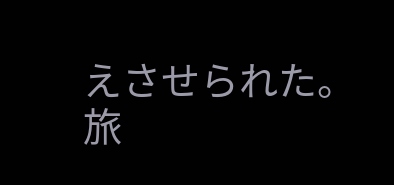えさせられた。
旅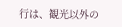行は、観光以外の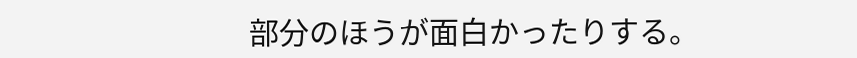部分のほうが面白かったりする。